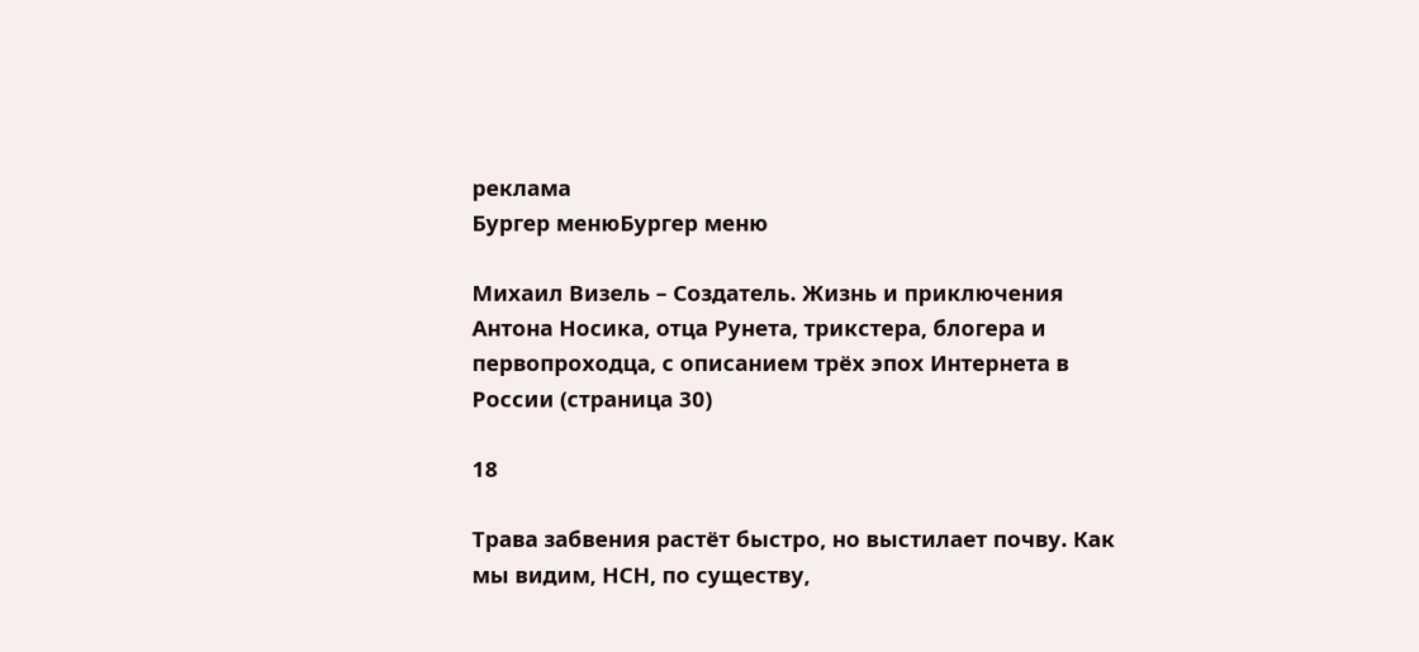реклама
Бургер менюБургер меню

Михаил Визель – Создатель. Жизнь и приключения Антона Носика, отца Рунета, трикстера, блогера и первопроходца, с описанием трёх эпох Интернета в России (страница 30)

18

Трава забвения растёт быстро, но выстилает почву. Как мы видим, НСН, по существу,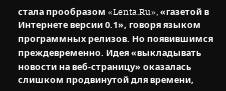стала прообразом «Lenta.Ru», «газетой в Интернете версии 0.1», говоря языком программных релизов. Но появившимся преждевременно. Идея «выкладывать новости на веб-страницу» оказалась слишком продвинутой для времени,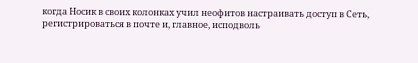когда Носик в своих колонках учил неофитов настраивать доступ в Сеть, регистрироваться в почте и, главное, исподволь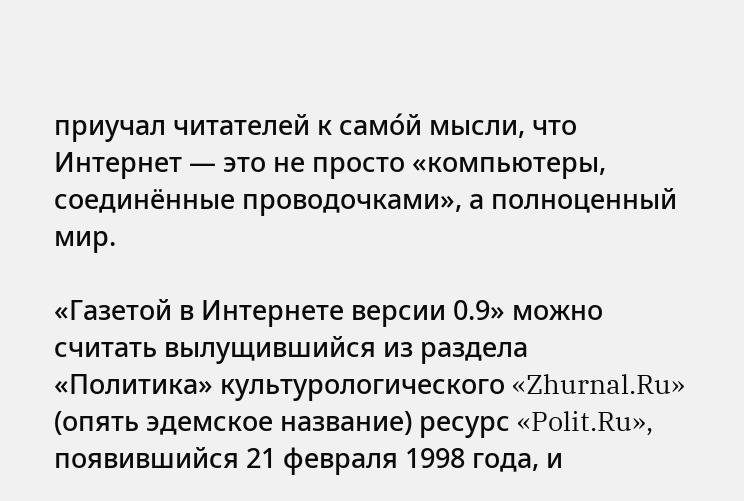приучал читателей к само́й мысли, что Интернет — это не просто «компьютеры, соединённые проводочками», а полноценный мир.

«Газетой в Интернете версии 0.9» можно считать вылущившийся из раздела «Политика» культурологического «Zhurnal.Ru» (опять эдемское название) ресурс «Polit.Ru», появившийся 21 февраля 1998 года, и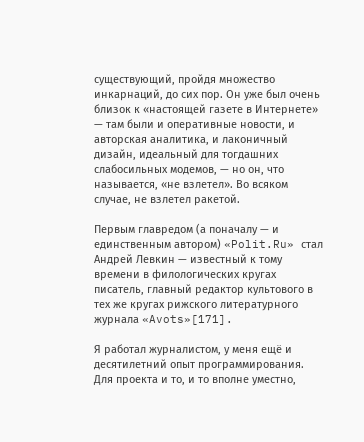существующий, пройдя множество инкарнаций, до сих пор. Он уже был очень близок к «настоящей газете в Интернете» — там были и оперативные новости, и авторская аналитика, и лаконичный дизайн, идеальный для тогдашних слабосильных модемов, — но он, что называется, «не взлетел». Во всяком случае, не взлетел ракетой.

Первым главредом (а поначалу — и единственным автором) «Polit.Ru» стал Андрей Левкин — известный к тому времени в филологических кругах писатель, главный редактор культового в тех же кругах рижского литературного журнала «Avots»[171].

Я работал журналистом, у меня ещё и десятилетний опыт программирования. Для проекта и то, и то вполне уместно,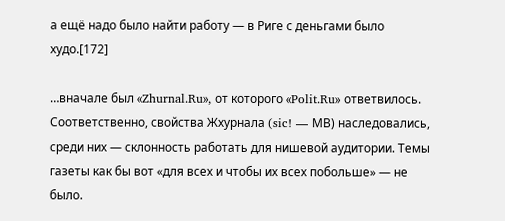а ещё надо было найти работу — в Риге с деньгами было худо.[172]

…вначале был «Zhurnal.Ru», от которого «Polit.Ru» ответвилось. Соответственно, свойства Жхурнала (sic! — МВ) наследовались, среди них — склонность работать для нишевой аудитории. Темы газеты как бы вот «для всех и чтобы их всех побольше» — не было.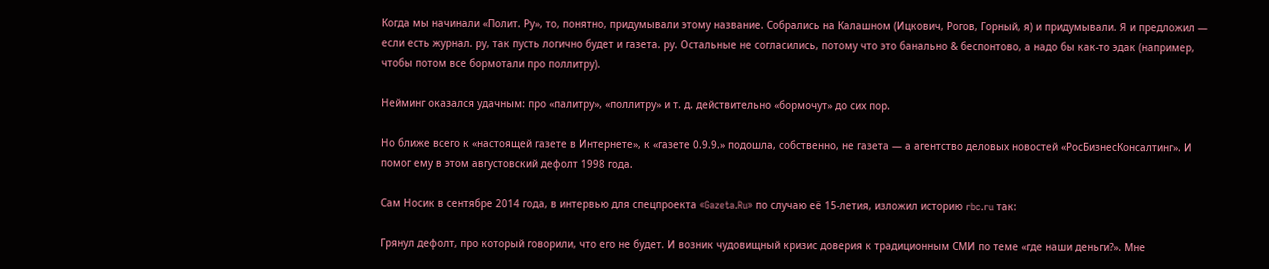Когда мы начинали «Полит. Ру», то, понятно, придумывали этому название. Собрались на Калашном (Ицкович, Рогов, Горный, я) и придумывали. Я и предложил — если есть журнал. ру, так пусть логично будет и газета. ру. Остальные не согласились, потому что это банально & беспонтово, а надо бы как-то эдак (например, чтобы потом все бормотали про поллитру).

Нейминг оказался удачным: про «палитру», «поллитру» и т. д. действительно «бормочут» до сих пор.

Но ближе всего к «настоящей газете в Интернете», к «газете 0.9.9.» подошла, собственно, не газета — а агентство деловых новостей «РосБизнесКонсалтинг». И помог ему в этом августовский дефолт 1998 года.

Сам Носик в сентябре 2014 года, в интервью для спецпроекта «Gazeta.Ru» по случаю её 15-летия, изложил историю rbc.ru так:

Грянул дефолт, про который говорили, что его не будет. И возник чудовищный кризис доверия к традиционным СМИ по теме «где наши деньги?». Мне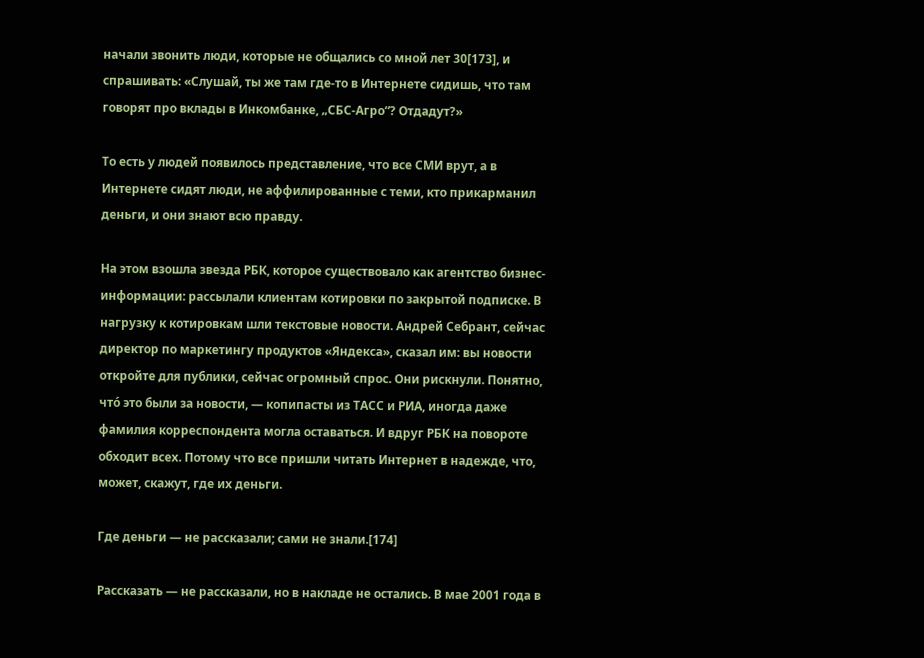начали звонить люди, которые не общались со мной лет 30[173], и спрашивать: «Слушай, ты же там где-то в Интернете сидишь, что там говорят про вклады в Инкомбанке, „СБС-Агро“? Отдадут?»

То есть у людей появилось представление, что все СМИ врут, а в Интернете сидят люди, не аффилированные с теми, кто прикарманил деньги, и они знают всю правду.

На этом взошла звезда РБК, которое существовало как агентство бизнес-информации: рассылали клиентам котировки по закрытой подписке. В нагрузку к котировкам шли текстовые новости. Андрей Себрант, сейчас директор по маркетингу продуктов «Яндекса», сказал им: вы новости откройте для публики, сейчас огромный спрос. Они рискнули. Понятно, что́ это были за новости, — копипасты из ТАСС и РИА, иногда даже фамилия корреспондента могла оставаться. И вдруг РБК на повороте обходит всех. Потому что все пришли читать Интернет в надежде, что, может, скажут, где их деньги.

Где деньги — не рассказали; сами не знали.[174]

Рассказать — не рассказали, но в накладе не остались. В мае 2001 года в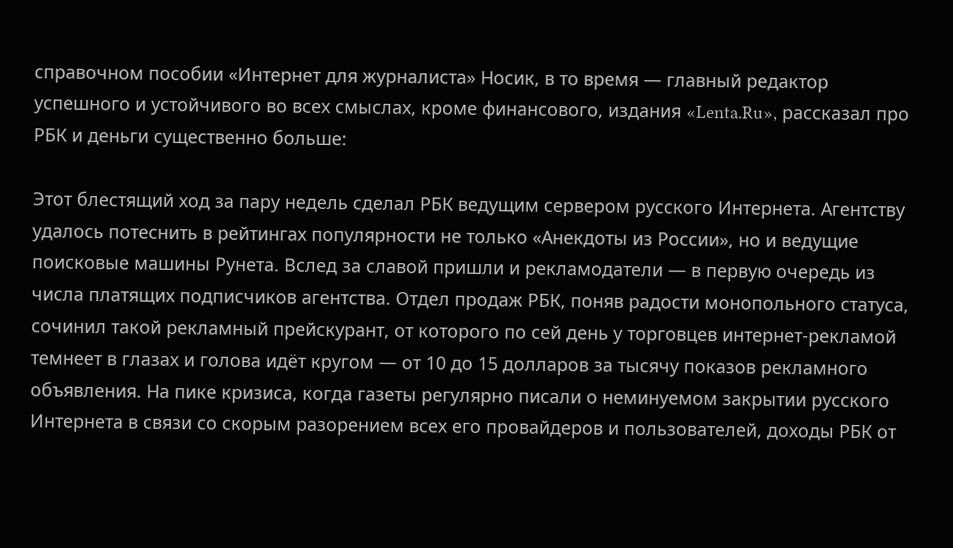справочном пособии «Интернет для журналиста» Носик, в то время — главный редактор успешного и устойчивого во всех смыслах, кроме финансового, издания «Lenta.Ru», рассказал про РБК и деньги существенно больше:

Этот блестящий ход за пару недель сделал РБК ведущим сервером русского Интернета. Агентству удалось потеснить в рейтингах популярности не только «Анекдоты из России», но и ведущие поисковые машины Рунета. Вслед за славой пришли и рекламодатели — в первую очередь из числа платящих подписчиков агентства. Отдел продаж РБК, поняв радости монопольного статуса, сочинил такой рекламный прейскурант, от которого по сей день у торговцев интернет-рекламой темнеет в глазах и голова идёт кругом — от 10 до 15 долларов за тысячу показов рекламного объявления. На пике кризиса, когда газеты регулярно писали о неминуемом закрытии русского Интернета в связи со скорым разорением всех его провайдеров и пользователей, доходы РБК от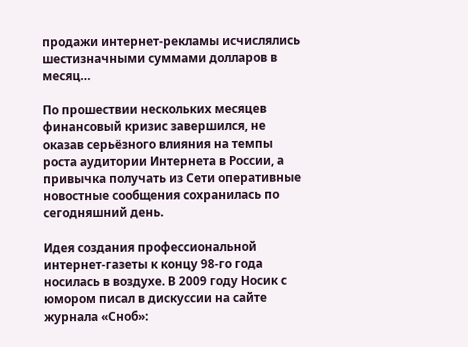продажи интернет-рекламы исчислялись шестизначными суммами долларов в месяц…

По прошествии нескольких месяцев финансовый кризис завершился, не оказав серьёзного влияния на темпы роста аудитории Интернета в России, а привычка получать из Сети оперативные новостные сообщения сохранилась по сегодняшний день.

Идея создания профессиональной интернет-газеты к концу 98-го года носилась в воздухе. В 2009 году Носик с юмором писал в дискуссии на сайте журнала «Сноб»: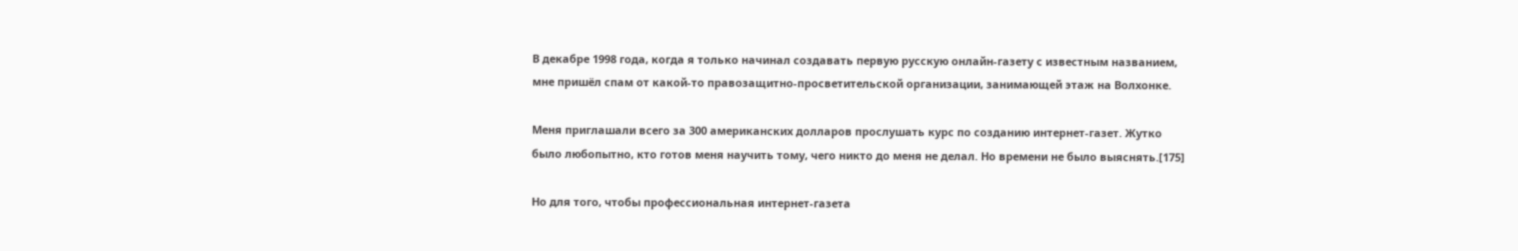В декабре 1998 года, когда я только начинал создавать первую русскую онлайн-газету с известным названием, мне пришёл спам от какой-то правозащитно-просветительской организации, занимающей этаж на Волхонке.

Меня приглашали всего за 300 американских долларов прослушать курс по созданию интернет-газет. Жутко было любопытно, кто готов меня научить тому, чего никто до меня не делал. Но времени не было выяснять.[175]

Но для того, чтобы профессиональная интернет-газета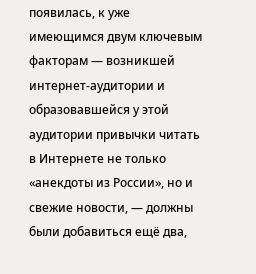появилась, к уже имеющимся двум ключевым факторам — возникшей интернет-аудитории и образовавшейся у этой аудитории привычки читать в Интернете не только «анекдоты из России», но и свежие новости, — должны были добавиться ещё два,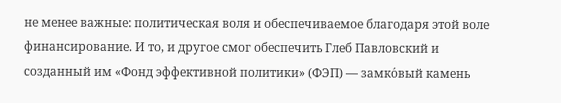не менее важные: политическая воля и обеспечиваемое благодаря этой воле финансирование. И то, и другое смог обеспечить Глеб Павловский и созданный им «Фонд эффективной политики» (ФЭП) — замко́вый камень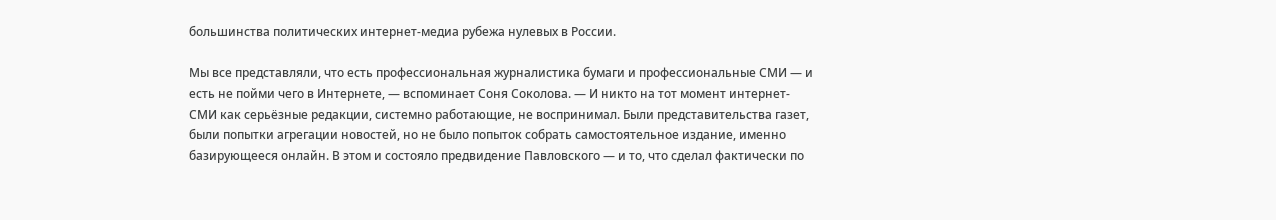большинства политических интернет-медиа рубежа нулевых в России.

Мы все представляли, что есть профессиональная журналистика бумаги и профессиональные СМИ — и есть не пойми чего в Интернете, — вспоминает Соня Соколова. — И никто на тот момент интернет-СМИ как серьёзные редакции, системно работающие, не воспринимал. Были представительства газет, были попытки агрегации новостей, но не было попыток собрать самостоятельное издание, именно базирующееся онлайн. В этом и состояло предвидение Павловского — и то, что сделал фактически по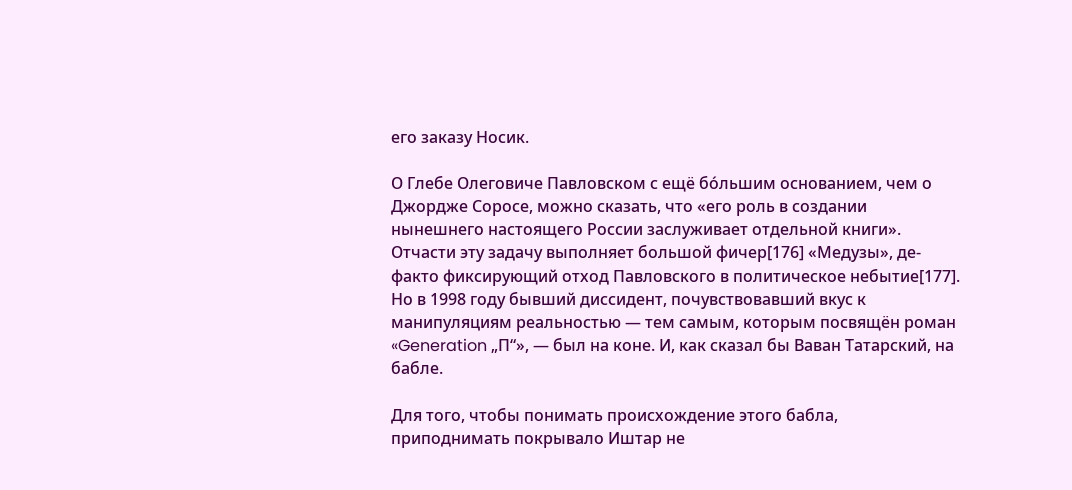его заказу Носик.

О Глебе Олеговиче Павловском с ещё бо́льшим основанием, чем о Джордже Соросе, можно сказать, что «его роль в создании нынешнего настоящего России заслуживает отдельной книги». Отчасти эту задачу выполняет большой фичер[176] «Медузы», де-факто фиксирующий отход Павловского в политическое небытие[177]. Но в 1998 году бывший диссидент, почувствовавший вкус к манипуляциям реальностью — тем самым, которым посвящён роман «Generation „П“», — был на коне. И, как сказал бы Ваван Татарский, на бабле.

Для того, чтобы понимать происхождение этого бабла, приподнимать покрывало Иштар не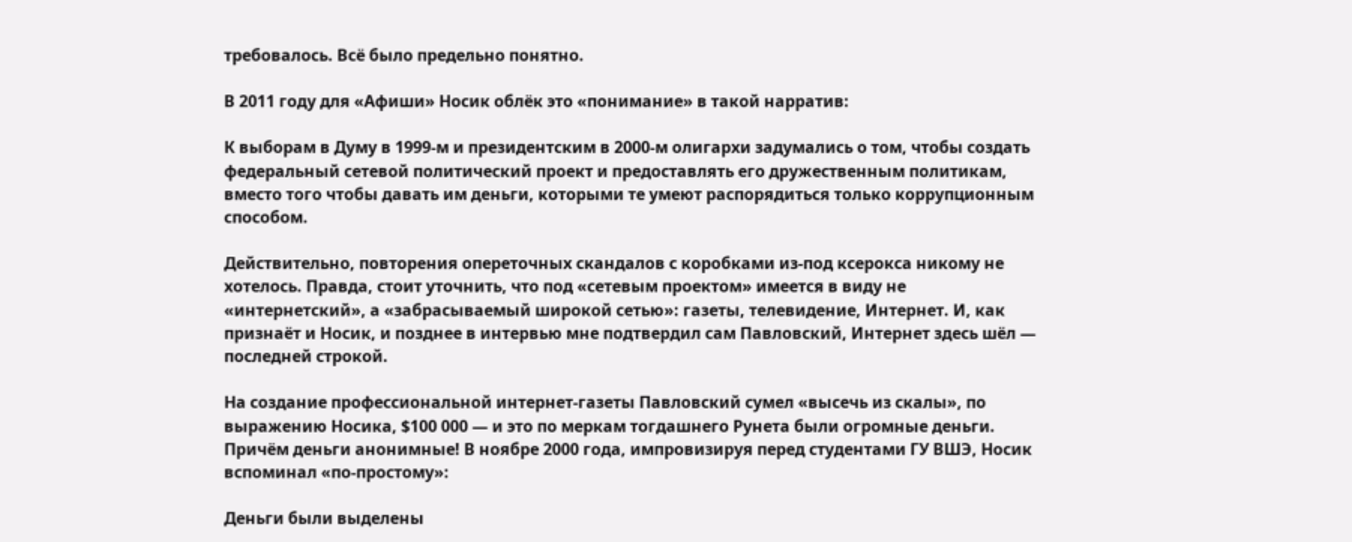требовалось. Всё было предельно понятно.

В 2011 году для «Афиши» Носик облёк это «понимание» в такой нарратив:

К выборам в Думу в 1999-м и президентским в 2000-м олигархи задумались о том, чтобы создать федеральный сетевой политический проект и предоставлять его дружественным политикам, вместо того чтобы давать им деньги, которыми те умеют распорядиться только коррупционным способом.

Действительно, повторения опереточных скандалов с коробками из-под ксерокса никому не хотелось. Правда, стоит уточнить, что под «сетевым проектом» имеется в виду не «интернетский», а «забрасываемый широкой сетью»: газеты, телевидение, Интернет. И, как признаёт и Носик, и позднее в интервью мне подтвердил сам Павловский, Интернет здесь шёл — последней строкой.

На создание профессиональной интернет-газеты Павловский сумел «высечь из скалы», по выражению Носика, $100 000 — и это по меркам тогдашнего Рунета были огромные деньги. Причём деньги анонимные! В ноябре 2000 года, импровизируя перед студентами ГУ ВШЭ, Носик вспоминал «по-простому»:

Деньги были выделены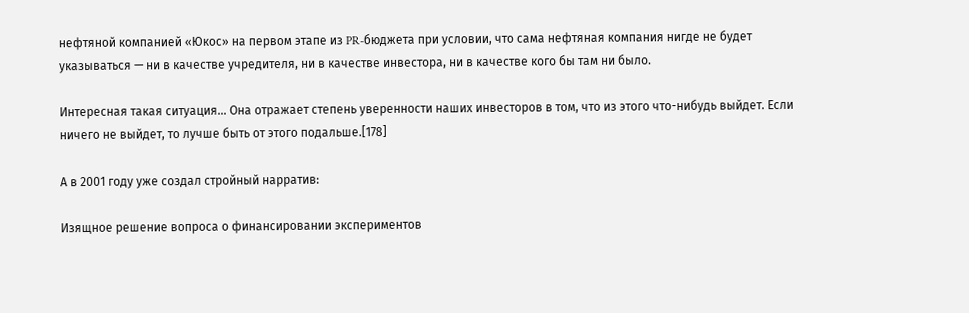нефтяной компанией «Юкос» на первом этапе из PR-бюджета при условии, что сама нефтяная компания нигде не будет указываться — ни в качестве учредителя, ни в качестве инвестора, ни в качестве кого бы там ни было.

Интересная такая ситуация… Она отражает степень уверенности наших инвесторов в том, что из этого что-нибудь выйдет. Если ничего не выйдет, то лучше быть от этого подальше.[178]

А в 2001 году уже создал стройный нарратив:

Изящное решение вопроса о финансировании экспериментов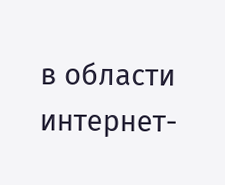в области интернет-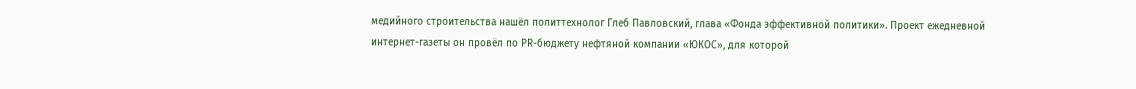медийного строительства нашёл политтехнолог Глеб Павловский, глава «Фонда эффективной политики». Проект ежедневной интернет-газеты он провёл по PR-бюджету нефтяной компании «ЮКОС», для которой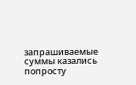запрашиваемые суммы казались попросту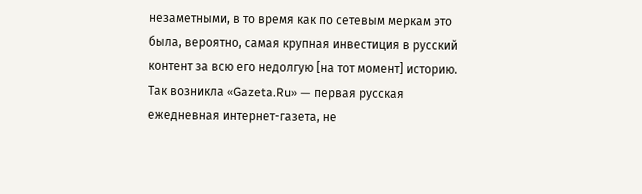незаметными, в то время как по сетевым меркам это была, вероятно, самая крупная инвестиция в русский контент за всю его недолгую [на тот момент] историю. Так возникла «Gazeta.Ru» — первая русская ежедневная интернет-газета, не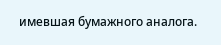имевшая бумажного аналога.